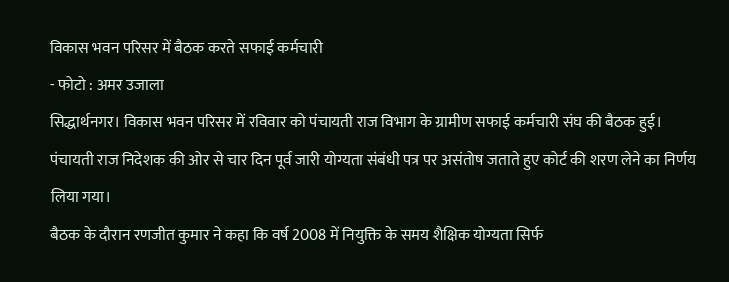विकास भवन परिसर में बैठक करते सफाई कर्मचारी
- फोटो : अमर उजाला
सिद्धार्थनगर। विकास भवन परिसर में रविवार को पंचायती राज विभाग के ग्रामीण सफाई कर्मचारी संघ की बैठक हुई। पंचायती राज निदेशक की ओर से चार दिन पूर्व जारी योग्यता संबंधी पत्र पर असंतोष जताते हुए कोर्ट की शरण लेने का निर्णय लिया गया।
बैठक के दौरान रणजीत कुमार ने कहा कि वर्ष 2008 में नियुक्ति के समय शैक्षिक योग्यता सिर्फ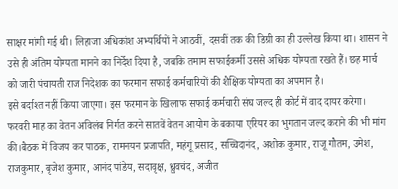साक्षर मांगी गई थी। लिहाजा अधिकांश अभ्यर्थियों ने आठवीं, दसवीं तक की डिग्री का ही उल्लेख किया था। शासन ने उसे ही अंतिम योग्यता मानने का निर्देश दिया है, जबकि तमाम सफाईकर्मी उससे अधिक योग्यता रखते हैं। छह मार्च को जारी पंचायती राज निदेशक का फरमान सफाई कर्मचारियों की शैक्षिक योग्यता का अपमान है।
इसे बर्दाश्त नहीं किया जाएगा। इस फरमान के खिलाफ सफाई कर्मचारी संघ जल्द ही कोर्ट में वाद दायर करेगा। फरवरी माह का वेतन अविलंब निर्गत करने सातवें वेतन आयोग के बकाया एरियर का भुगतान जल्द कराने की भी मांग की।बैठक में विजय कर पाठक, रामनयन प्रजापति, महंगू प्रसाद, सच्चिदानंद, अशोक कुमार, राजू गौतम, उमेश, राजकुमार, बृजेश कुमार, आनंद पांडेय, सदावृक्ष, ध्रुवचंद, अजीत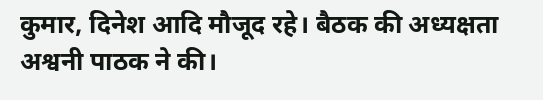कुमार, दिनेश आदि मौजूद रहे। बैठक की अध्यक्षता अश्वनी पाठक ने की।